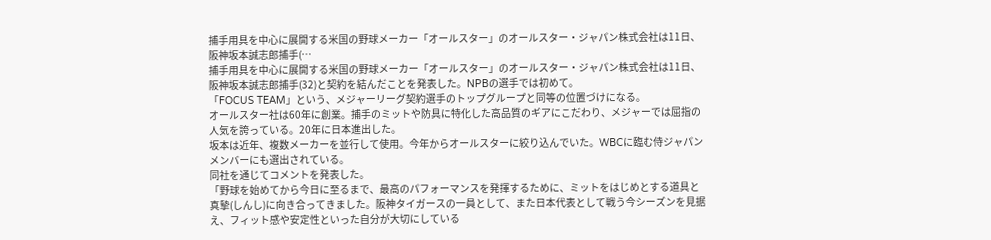捕手用具を中心に展開する米国の野球メーカー「オールスター」のオールスター・ジャパン株式会社は11日、阪神坂本誠志郎捕手(…
捕手用具を中心に展開する米国の野球メーカー「オールスター」のオールスター・ジャパン株式会社は11日、阪神坂本誠志郎捕手(32)と契約を結んだことを発表した。NPBの選手では初めて。
「FOCUS TEAM」という、メジャーリーグ契約選手のトップグループと同等の位置づけになる。
オールスター社は60年に創業。捕手のミットや防具に特化した高品質のギアにこだわり、メジャーでは屈指の人気を誇っている。20年に日本進出した。
坂本は近年、複数メーカーを並行して使用。今年からオールスターに絞り込んでいた。WBCに臨む侍ジャパンメンバーにも選出されている。
同社を通じてコメントを発表した。
「野球を始めてから今日に至るまで、最高のパフォーマンスを発揮するために、ミットをはじめとする道具と真摯(しんし)に向き合ってきました。阪神タイガースの一員として、また日本代表として戦う今シーズンを見据え、フィット感や安定性といった自分が大切にしている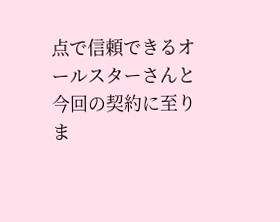点で信頼できるオールスターさんと今回の契約に至りま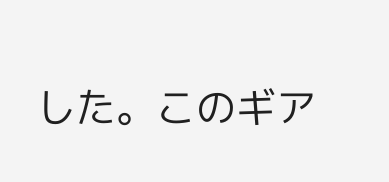した。このギア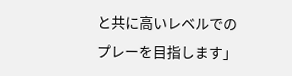と共に高いレベルでのプレーを目指します」